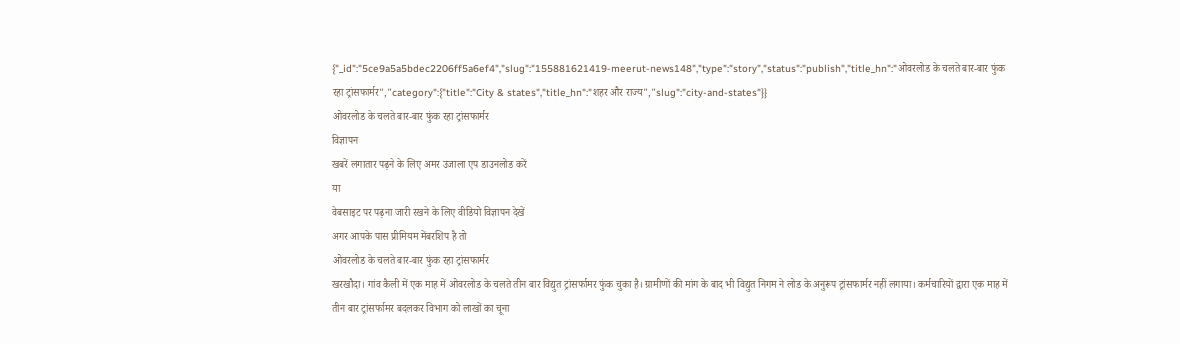{"_id":"5ce9a5a5bdec2206ff5a6ef4","slug":"155881621419-meerut-news148","type":"story","status":"publish","title_hn":"ओवरलोड के चलते बार-बार फुंक रहा ट्रांसफार्मर","category":{"title":"City & states","title_hn":"शहर और राज्य","slug":"city-and-states"}}
ओवरलोड के चलते बार-बार फुंक रहा ट्रांसफार्मर
विज्ञापन
खबरें लगातार पढ़ने के लिए अमर उजाला एप डाउनलोड करें
या
वेबसाइट पर पढ़ना जारी रखने के लिए वीडियो विज्ञापन देखें
अगर आपके पास प्रीमियम मेंबरशिप है तो
ओवरलोड के चलते बार-बार फुंक रहा ट्रांसफार्मर
खरखौदा। गांव कैली में एक माह में ओवरलोड के चलते तीन बार विद्युत ट्रांसर्फामर फुंक चुका है। ग्रामीणों की मांग के बाद भी विद्युत निगम ने लोड के अनुरूप ट्रांसफार्मर नहीं लगाया। कर्मचारियों द्वारा एक माह में तीन बार ट्रांसर्फामर बदलकर विभाग को लाखों का चूना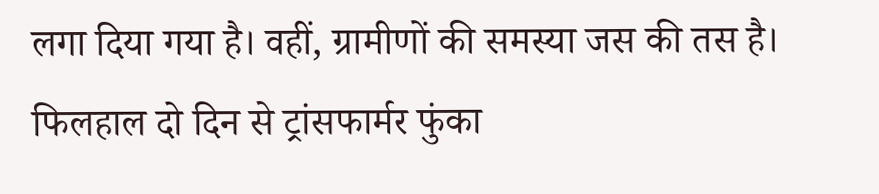लगा दिया गया है। वहीं, ग्रामीणों की समस्या जस की तस है। फिलहाल दो दिन से ट्रांसफार्मर फुंका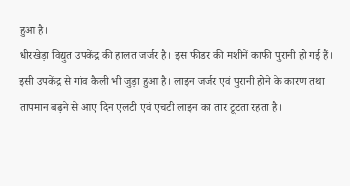हुआ है।
धीरखेड़ा विद्युत उपकेंद्र की हालत जर्जर है। इस फीडर की मशीनें काफी पुरानी हो गई हैं। इसी उपकेंद्र से गांव कैली भी जुड़ा हुआ है। लाइन जर्जर एवं पुरानी होने के कारण तथा तापमान बढ़ने से आए दिन एलटी एवं एचटी लाइन का तार टूटता रहता है।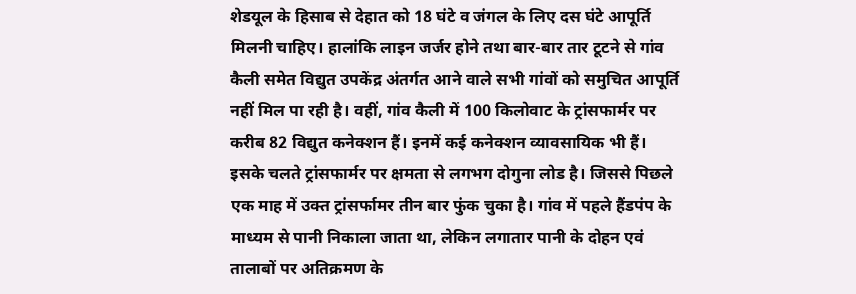शेडयूल के हिसाब से देहात को 18 घंटे व जंगल के लिए दस घंटे आपूर्ति मिलनी चाहिए। हालांकि लाइन जर्जर होने तथा बार-बार तार टूटने से गांव कैली समेत विद्युत उपकेंद्र अंतर्गत आने वाले सभी गांवों को समुचित आपूर्ति नहीं मिल पा रही है। वहीं, गांव कैली में 100 किलोवाट के ट्रांसफार्मर पर करीब 82 विद्युत कनेक्शन हैं। इनमें कई कनेक्शन व्यावसायिक भी हैं। इसके चलते ट्रांसफार्मर पर क्षमता से लगभग दोगुना लोड है। जिससे पिछले एक माह में उक्त ट्रांसर्फामर तीन बार फुंक चुका है। गांव में पहले हैंडपंप के माध्यम से पानी निकाला जाता था, लेकिन लगातार पानी के दोहन एवं तालाबों पर अतिक्रमण के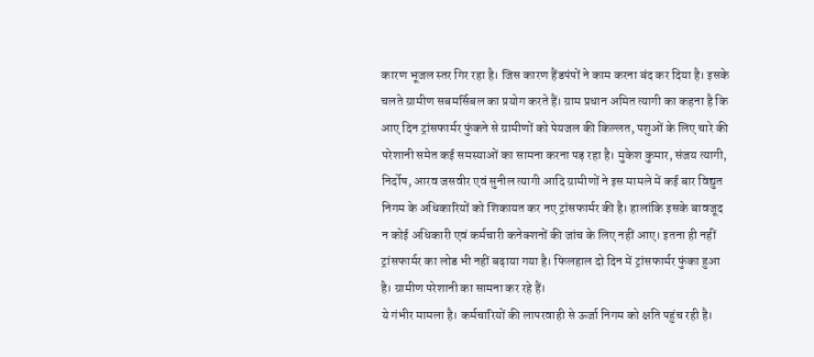कारण भूजल स्तर गिर रहा है। जिस कारण हैंडपंपों ने काम करना बंद कर दिया है। इसके चलते ग्रामीण सबमर्सिबल का प्रयोग करते हैं। ग्राम प्रधान अमित त्यागी का कहना है कि आए दिन ट्रांसफार्मर फुंकने से ग्रामीणों को पेयजल की किल्लत, पशुओं के लिए चारे की परेशानी समेत कई समस्याओं का सामना करना पड़ रहा है। मुकेश कुमार, संजय त्यागी, निर्दोष, आरव जसवीर एवं सुनील त्यागी आदि ग्रामीणों ने इस मामले में कई बार विद्युत निगम के अधिकारियों को शिकायत कर नए ट्रांसफार्मर की है। हालांकि इसके बावजूद न कोई अधिकारी एवं कर्मचारी कनेक्शनों की जांच के लिए नहीं आए। इतना ही नहीं ट्रांसफार्मर का लोड भी नहीं बढ़ाया गया है। फिलहाल दो दिन में ट्रांसफार्मर फुंका हुआ है। ग्रामीण परेशानी का सामना कर रहे हैं।
ये गंभीर मामला है। कर्मचारियों की लापरवाही से ऊर्जा निगम को क्षति पहुंच रही है।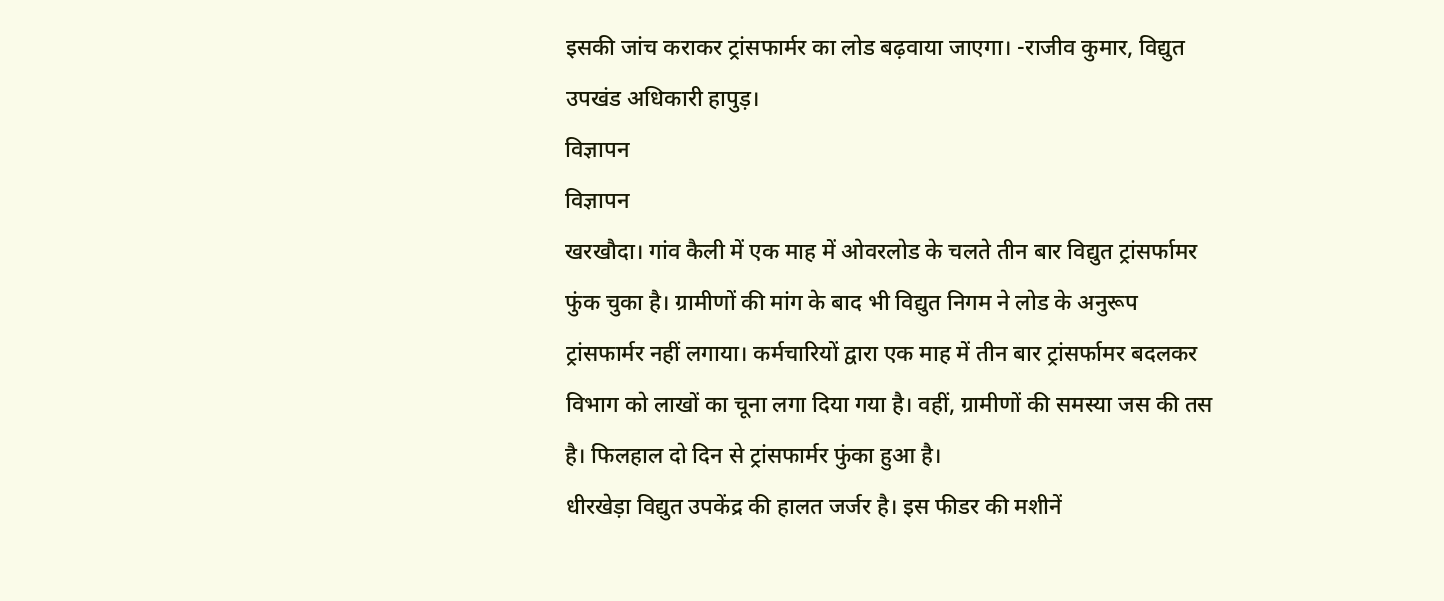इसकी जांच कराकर ट्रांसफार्मर का लोड बढ़वाया जाएगा। -राजीव कुमार, विद्युत उपखंड अधिकारी हापुड़।
विज्ञापन
विज्ञापन
खरखौदा। गांव कैली में एक माह में ओवरलोड के चलते तीन बार विद्युत ट्रांसर्फामर फुंक चुका है। ग्रामीणों की मांग के बाद भी विद्युत निगम ने लोड के अनुरूप ट्रांसफार्मर नहीं लगाया। कर्मचारियों द्वारा एक माह में तीन बार ट्रांसर्फामर बदलकर विभाग को लाखों का चूना लगा दिया गया है। वहीं, ग्रामीणों की समस्या जस की तस है। फिलहाल दो दिन से ट्रांसफार्मर फुंका हुआ है।
धीरखेड़ा विद्युत उपकेंद्र की हालत जर्जर है। इस फीडर की मशीनें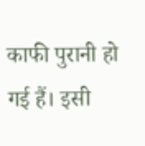काफी पुरानी हो गई हैं। इसी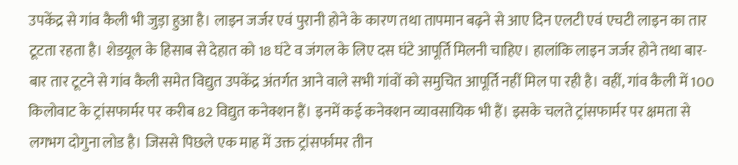उपकेंद्र से गांव कैली भी जुड़ा हुआ है। लाइन जर्जर एवं पुरानी होने के कारण तथा तापमान बढ़ने से आए दिन एलटी एवं एचटी लाइन का तार टूटता रहता है। शेडयूल के हिसाब से देहात को 18 घंटे व जंगल के लिए दस घंटे आपूर्ति मिलनी चाहिए। हालांकि लाइन जर्जर होने तथा बार-बार तार टूटने से गांव कैली समेत विद्युत उपकेंद्र अंतर्गत आने वाले सभी गांवों को समुचित आपूर्ति नहीं मिल पा रही है। वहीं, गांव कैली में 100 किलोवाट के ट्रांसफार्मर पर करीब 82 विद्युत कनेक्शन हैं। इनमें कई कनेक्शन व्यावसायिक भी हैं। इसके चलते ट्रांसफार्मर पर क्षमता से लगभग दोगुना लोड है। जिससे पिछले एक माह में उक्त ट्रांसर्फामर तीन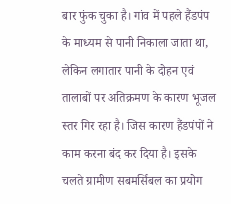बार फुंक चुका है। गांव में पहले हैंडपंप के माध्यम से पानी निकाला जाता था, लेकिन लगातार पानी के दोहन एवं तालाबों पर अतिक्रमण के कारण भूजल स्तर गिर रहा है। जिस कारण हैंडपंपों ने काम करना बंद कर दिया है। इसके चलते ग्रामीण सबमर्सिबल का प्रयोग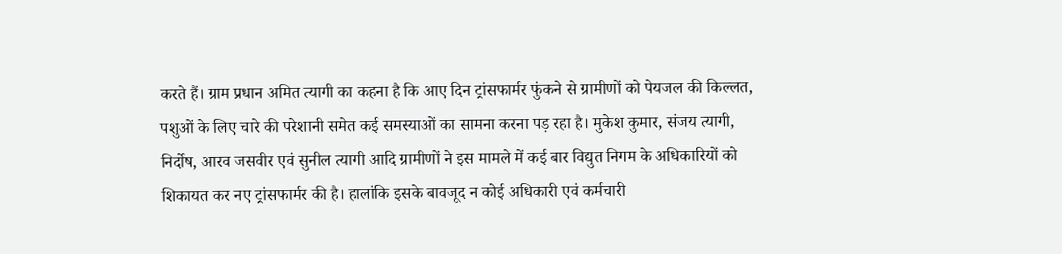करते हैं। ग्राम प्रधान अमित त्यागी का कहना है कि आए दिन ट्रांसफार्मर फुंकने से ग्रामीणों को पेयजल की किल्लत, पशुओं के लिए चारे की परेशानी समेत कई समस्याओं का सामना करना पड़ रहा है। मुकेश कुमार, संजय त्यागी, निर्दोष, आरव जसवीर एवं सुनील त्यागी आदि ग्रामीणों ने इस मामले में कई बार विद्युत निगम के अधिकारियों को शिकायत कर नए ट्रांसफार्मर की है। हालांकि इसके बावजूद न कोई अधिकारी एवं कर्मचारी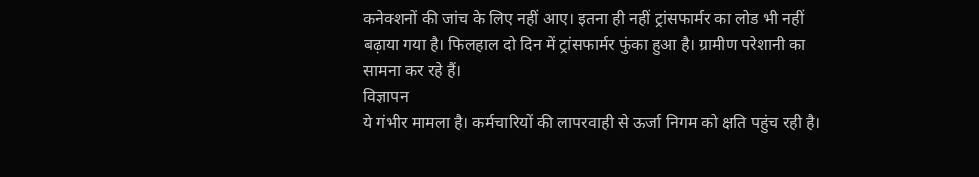कनेक्शनों की जांच के लिए नहीं आए। इतना ही नहीं ट्रांसफार्मर का लोड भी नहीं बढ़ाया गया है। फिलहाल दो दिन में ट्रांसफार्मर फुंका हुआ है। ग्रामीण परेशानी का सामना कर रहे हैं।
विज्ञापन
ये गंभीर मामला है। कर्मचारियों की लापरवाही से ऊर्जा निगम को क्षति पहुंच रही है।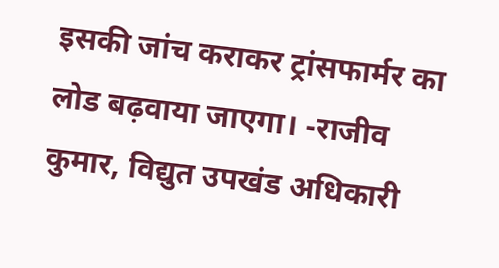इसकी जांच कराकर ट्रांसफार्मर का लोड बढ़वाया जाएगा। -राजीव कुमार, विद्युत उपखंड अधिकारी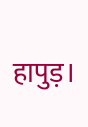हापुड़।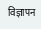विज्ञापन